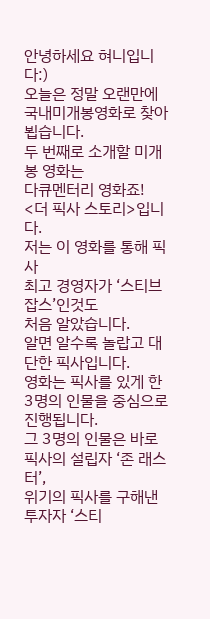안녕하세요 혀니입니다:)
오늘은 정말 오랜만에
국내미개봉영화로 찾아뵙습니다.
두 번째로 소개할 미개봉 영화는
다큐멘터리 영화죠!
<더 픽사 스토리>입니다.
저는 이 영화를 통해 픽사
최고 경영자가 ‘스티브 잡스’인것도
처음 알았습니다.
알면 알수록 놀랍고 대단한 픽사입니다.
영화는 픽사를 있게 한 3명의 인물을 중심으로 진행됩니다.
그 3명의 인물은 바로 픽사의 설립자 ‘존 래스터’,
위기의 픽사를 구해낸 투자자 ‘스티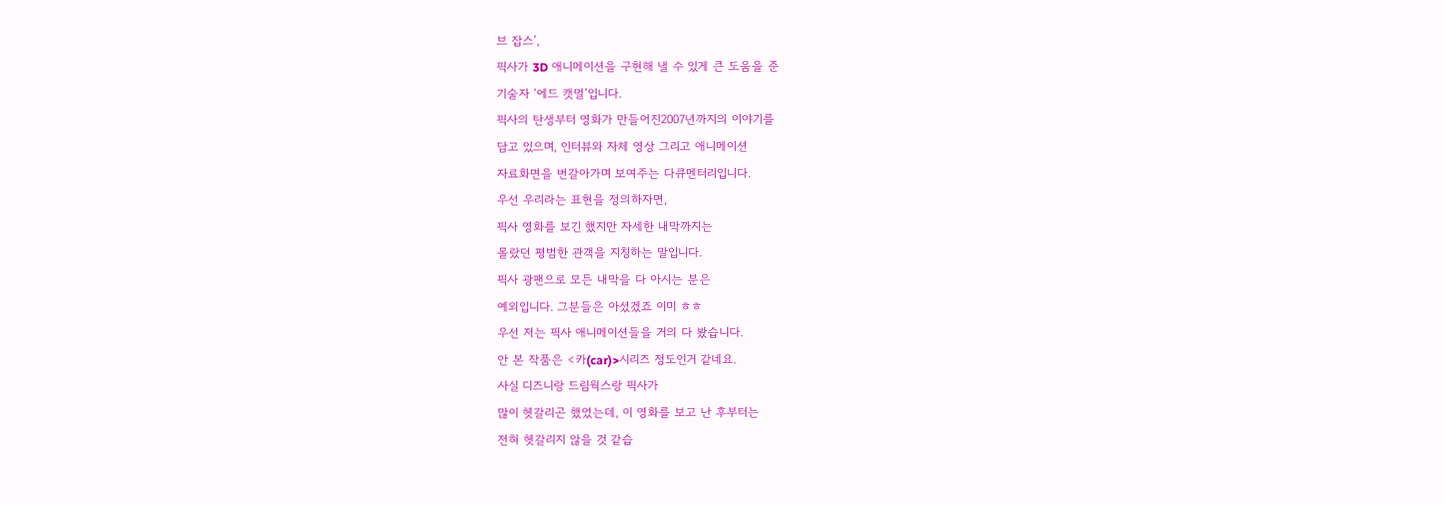브 잡스’,
픽사가 3D 애니메이션을 구현해 낼 수 있게 큰 도움을 준
기술자 ‘에드 캣멀’입니다.
픽사의 탄생부터 영화가 만들어진2007년까지의 이야기를
담고 있으며, 인터뷰와 자체 영상 그리고 애니메이션
자료화면을 번갈아가며 보여주는 다큐멘터리입니다.
우선 우리라는 표현을 정의하자면,
픽사 영화를 보긴 했지만 자세한 내막까지는
몰랐던 평범한 관객을 지칭하는 말입니다.
픽사 광팬으로 모든 내막을 다 아시는 분은
예외입니다. 그분들은 아셨겠죠 이미 ㅎㅎ
우선 저는 픽사 애니메이션들을 거의 다 봤습니다.
안 본 작품은 <카(car)>시리즈 정도인거 같네요.
사실 디즈니랑 드림웍스랑 픽사가
많이 헷갈리곤 했었는데, 이 영화를 보고 난 후부터는
전혀 헷갈리지 않을 것 같습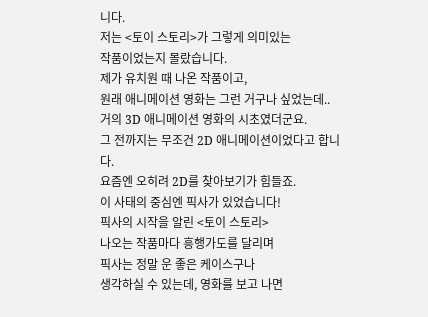니다.
저는 <토이 스토리>가 그렇게 의미있는
작품이었는지 몰랐습니다.
제가 유치원 때 나온 작품이고,
원래 애니메이션 영화는 그런 거구나 싶었는데..
거의 3D 애니메이션 영화의 시초였더군요.
그 전까지는 무조건 2D 애니메이션이었다고 합니다.
요즘엔 오히려 2D를 찾아보기가 힘들죠.
이 사태의 중심엔 픽사가 있었습니다!
픽사의 시작을 알린 <토이 스토리>
나오는 작품마다 흥행가도를 달리며
픽사는 정말 운 좋은 케이스구나
생각하실 수 있는데, 영화를 보고 나면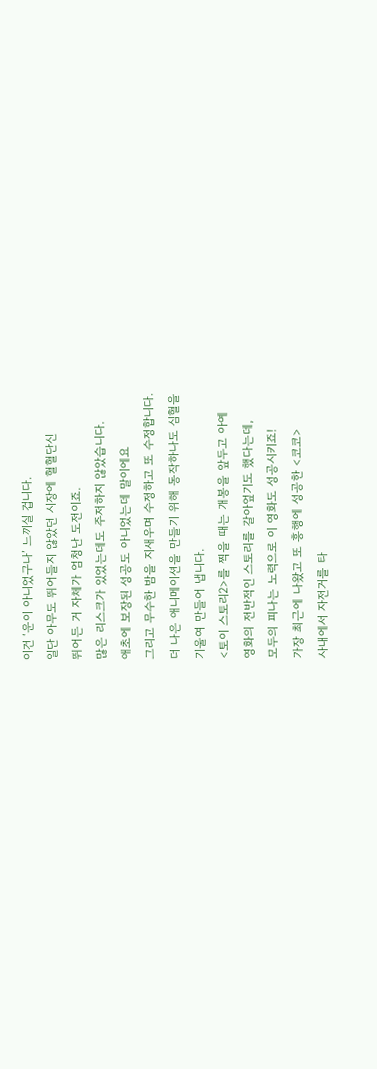이건 ‘운이 아니었구나’ 느끼실 겁니다.
일단 아무도 뛰어들지 않았던 시장에 혈혈단신
뛰어든 거 자체가 엄청난 도전이죠.
많은 리스크가 있었는데도 주저하지 않았습니다.
애초에 보장된 성공도 아니었는데 말이에요
그리고 무수한 밤을 지새우며 수정하고 또 수정합니다.
더 나은 애니메이션을 만들기 위해 동작하나도 심혈을
기울여 만들어 냅니다.
<토이 스토리2>를 찍을 때는 개봉을 앞두고 아예
영화의 전반적인 스토리를 갈아엎기도 했다는데,
모두의 피나는 노력으로 이 영화도 성공시키죠!
가장 최근에 나왔고 또 흥행에 성공한 <코코>
사내에서 자전거를 타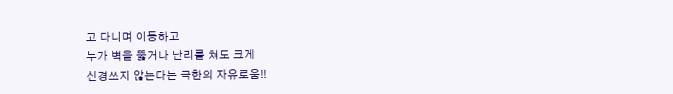고 다니며 이동하고
누가 벽을 뚫거나 난리를 쳐도 크게
신경쓰지 않는다는 극한의 자유로움!!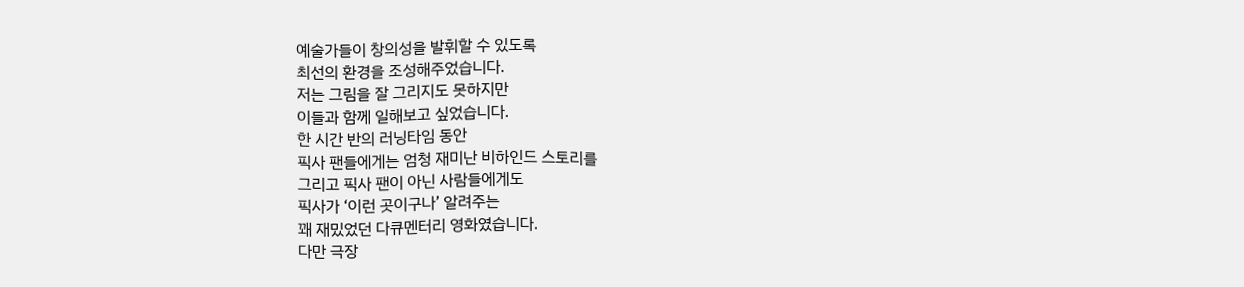예술가들이 창의성을 발휘할 수 있도록
최선의 환경을 조성해주었습니다.
저는 그림을 잘 그리지도 못하지만
이들과 함께 일해보고 싶었습니다.
한 시간 반의 러닝타임 동안
픽사 팬들에게는 엄청 재미난 비하인드 스토리를
그리고 픽사 팬이 아닌 사람들에게도
픽사가 ‘이런 곳이구나’ 알려주는
꽤 재밌었던 다큐멘터리 영화였습니다.
다만 극장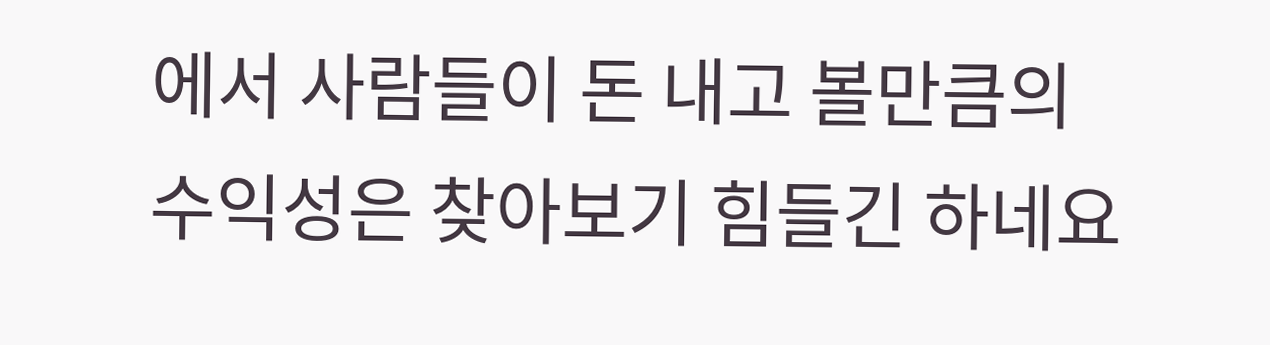에서 사람들이 돈 내고 볼만큼의
수익성은 찾아보기 힘들긴 하네요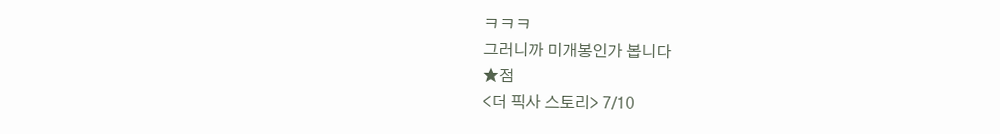ㅋㅋㅋ
그러니까 미개봉인가 봅니다
★점
<더 픽사 스토리> 7/10